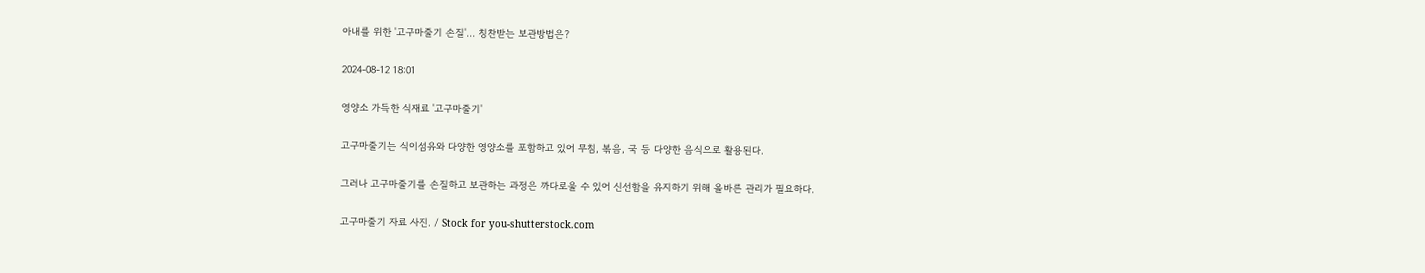아내를 위한 '고구마줄기 손질'… 칭찬받는 보관방법은?

2024-08-12 18:01

영양소 가득한 식재료 '고구마줄기'

고구마줄기는 식이섬유와 다양한 영양소를 포함하고 있어 무침, 볶음, 국 등 다양한 음식으로 활용된다.

그러나 고구마줄기를 손질하고 보관하는 과정은 까다로울 수 있어 신선함을 유지하기 위해 올바른 관리가 필요하다.

고구마줄기 자료 사진. / Stock for you-shutterstock.com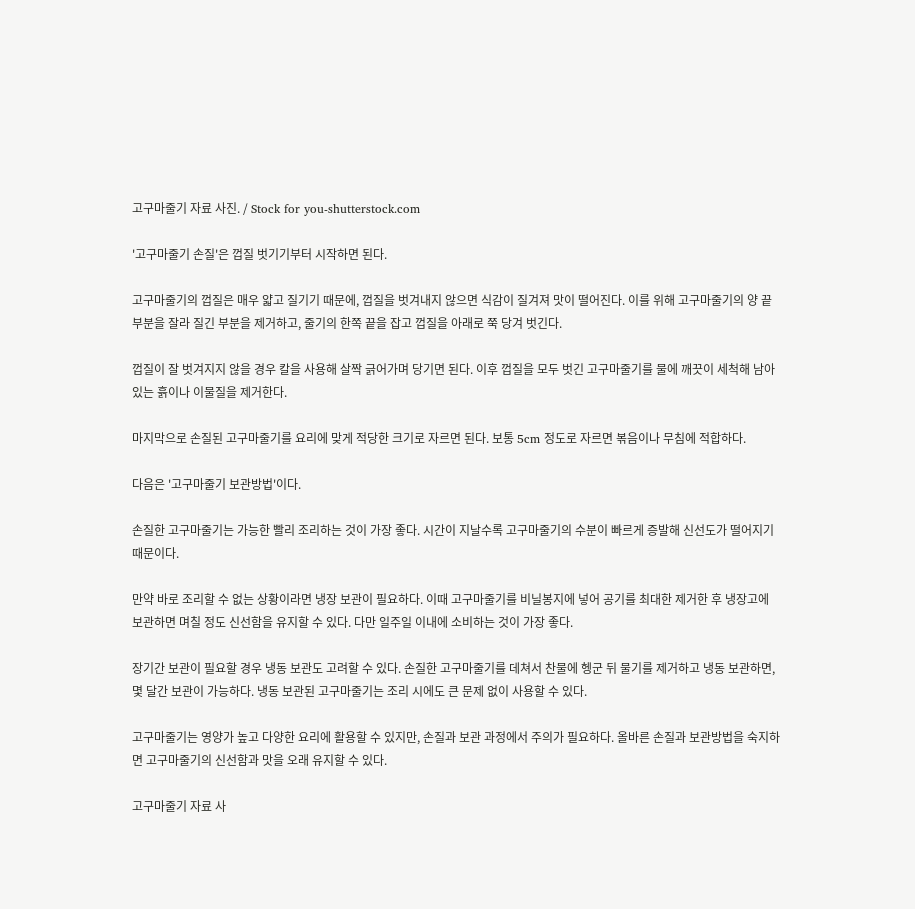고구마줄기 자료 사진. / Stock for you-shutterstock.com

'고구마줄기 손질'은 껍질 벗기기부터 시작하면 된다.

고구마줄기의 껍질은 매우 얇고 질기기 때문에, 껍질을 벗겨내지 않으면 식감이 질겨져 맛이 떨어진다. 이를 위해 고구마줄기의 양 끝부분을 잘라 질긴 부분을 제거하고, 줄기의 한쪽 끝을 잡고 껍질을 아래로 쭉 당겨 벗긴다.

껍질이 잘 벗겨지지 않을 경우 칼을 사용해 살짝 긁어가며 당기면 된다. 이후 껍질을 모두 벗긴 고구마줄기를 물에 깨끗이 세척해 남아 있는 흙이나 이물질을 제거한다.

마지막으로 손질된 고구마줄기를 요리에 맞게 적당한 크기로 자르면 된다. 보통 5cm 정도로 자르면 볶음이나 무침에 적합하다.

다음은 '고구마줄기 보관방법'이다.

손질한 고구마줄기는 가능한 빨리 조리하는 것이 가장 좋다. 시간이 지날수록 고구마줄기의 수분이 빠르게 증발해 신선도가 떨어지기 때문이다.

만약 바로 조리할 수 없는 상황이라면 냉장 보관이 필요하다. 이때 고구마줄기를 비닐봉지에 넣어 공기를 최대한 제거한 후 냉장고에 보관하면 며칠 정도 신선함을 유지할 수 있다. 다만 일주일 이내에 소비하는 것이 가장 좋다.

장기간 보관이 필요할 경우 냉동 보관도 고려할 수 있다. 손질한 고구마줄기를 데쳐서 찬물에 헹군 뒤 물기를 제거하고 냉동 보관하면, 몇 달간 보관이 가능하다. 냉동 보관된 고구마줄기는 조리 시에도 큰 문제 없이 사용할 수 있다.

고구마줄기는 영양가 높고 다양한 요리에 활용할 수 있지만, 손질과 보관 과정에서 주의가 필요하다. 올바른 손질과 보관방법을 숙지하면 고구마줄기의 신선함과 맛을 오래 유지할 수 있다.

고구마줄기 자료 사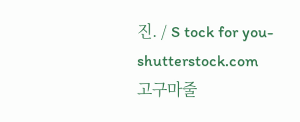진. / S tock for you-shutterstock.com
고구마줄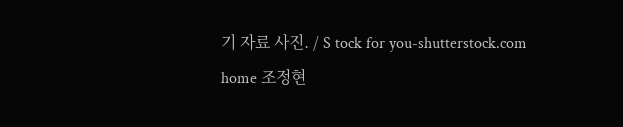기 자료 사진. / S tock for you-shutterstock.com
home 조정현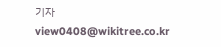기자 view0408@wikitree.co.kr